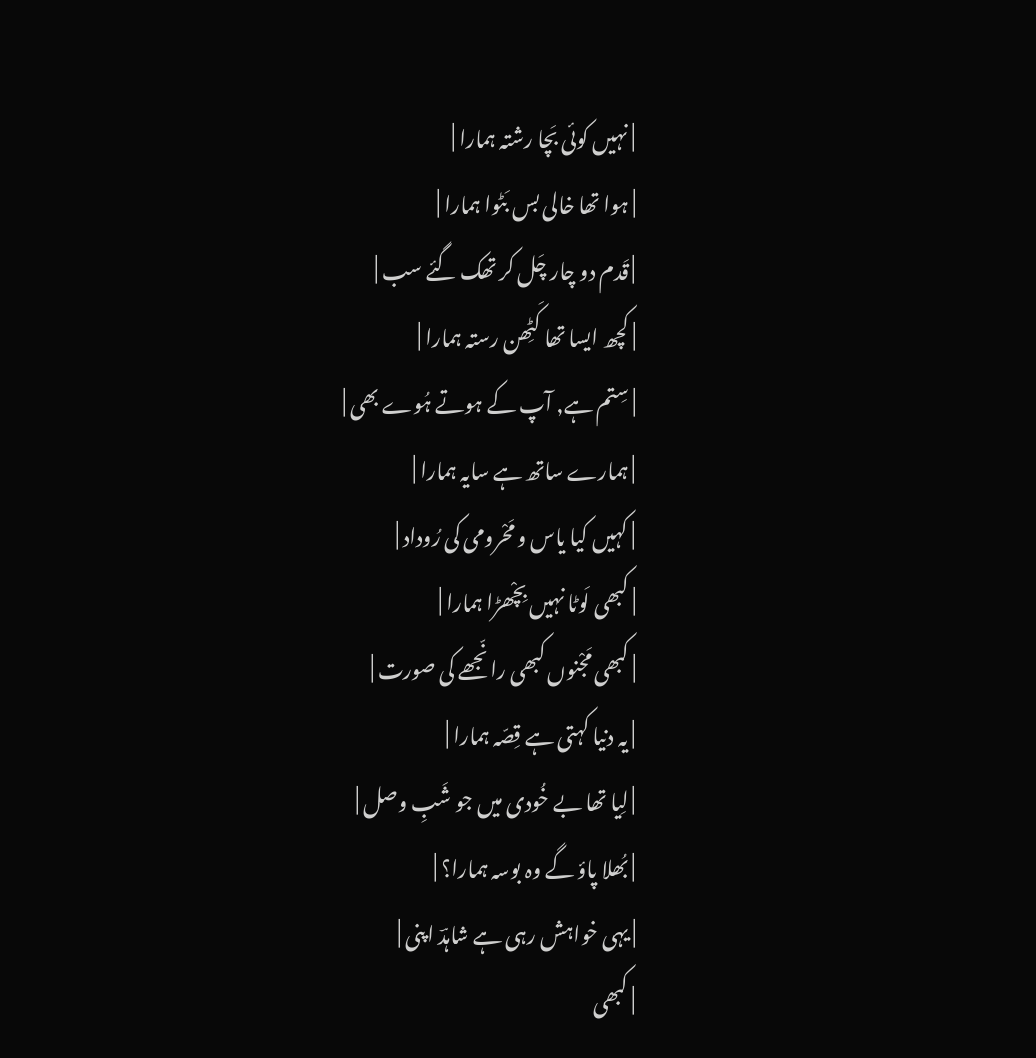| نہیں کوئی بَچا رشتہ ہمارا |
| ہوا تھا خالی بس بَٹوا ہمارا |
| قَدم دو چار چَل کر تھک گئے سب |
| کچھ ایسا تھا کَٹِھن رستہ ہمارا |
| سِتم ہے, آپ کے ہوتے ہُوے بھی |
| ہمارے ساتھ ہے سایہ ہمارا |
| کہیں کیا یاس و مَحْرومی کی رُوداد |
| کبھی لَوٹا نہیں بِچْھڑا ہمارا |
| کبھی مَجْنوں کبھی رانّجھے کی صورت |
| یہ دنیا کہتی ہے قِصّہ ہمارا |
| لِیا تھا بے خُودی میں جو شَبِ وصل |
| بُھلا پاؤ گے وہ بوسہ ہمارا؟ |
| یہی خواہش رہی ہے شاہدؔ اپنی |
| کبھی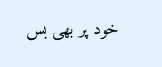خود پر بھی بس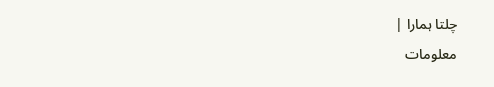چلتا ہمارا |
معلومات